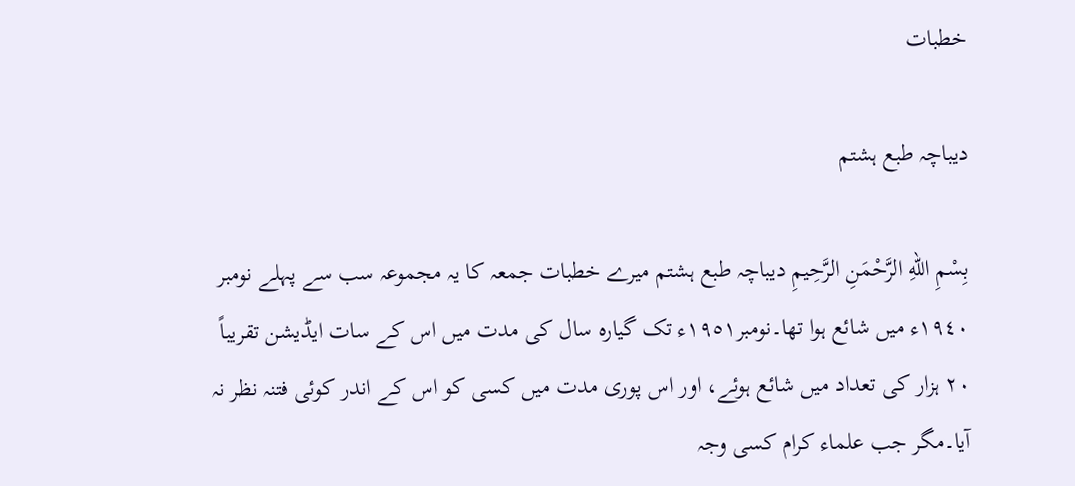خطبات

دیباچہ طبع ہشتم

بِسْمِ اللهِ الرَّحْمَنِ الرَّحِيمِ دیباچہ طبع ہشتم میرے خطبات جمعہ کا یہ مجموعہ سب سے پہلے نومبر ١٩٤٠ء میں شائع ہوا تھا۔نومبر١٩٥١ء تک گیارہ سال کی مدت میں اس کے سات ایڈیشن تقریباً ۲۰ ہزار کی تعداد میں شائع ہوئے، اور اس پوری مدت میں کسی کو اس کے اندر کوئی فتنہ نظر نہ آیا۔مگر جب علماء کرام کسی وجہ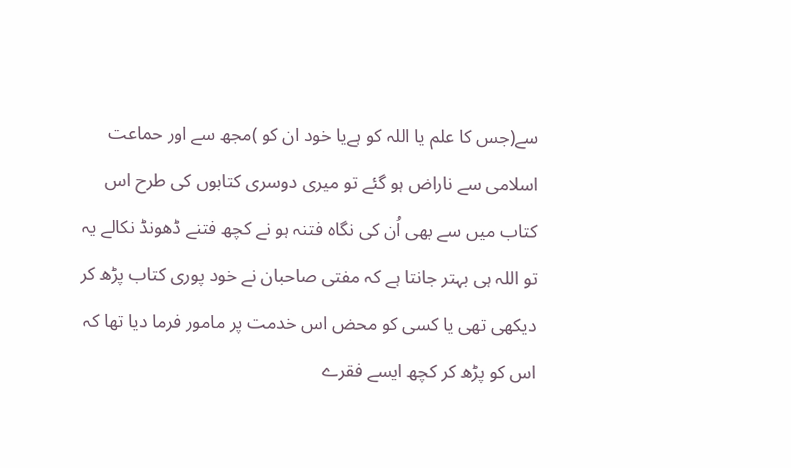سے(جس کا علم یا اللہ کو ہےیا خود ان کو )مجھ سے اور حماعت اسلامی سے ناراض ہو گئے تو میری دوسری کتابوں کی طرح اس کتاب میں سے بھی اُن کی نگاہ فتنہ ہو نے کچھ فتنے ڈھونڈ نکالے یہ تو اللہ ہی بہتر جانتا ہے کہ مفتی صاحبان نے خود پوری کتاب پڑھ کر دیکھی تھی یا کسی کو محض اس خدمت پر مامور فرما دیا تھا کہ اس کو پڑھ کر کچھ ایسے فقرے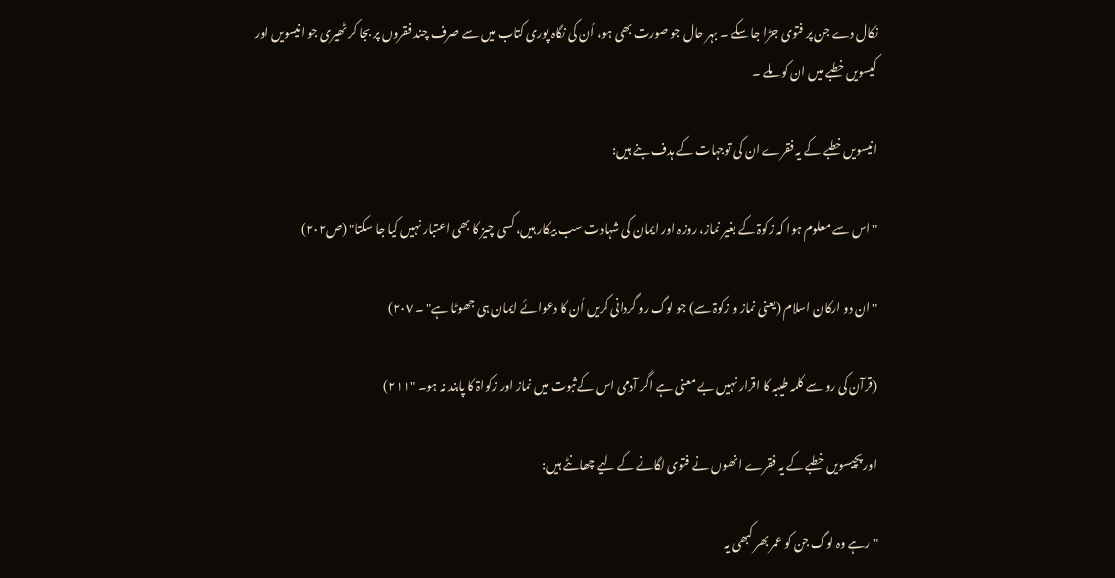نکال دے جن پر فتوی جڑا جا سکے ۔ بہر حال جو صورت بھی ہو، اُن کی نگاہ پوری کتاب میں سے صرف چند فقروں پر بجا کر ٹھیری جو انیسویں اور کیسویں خطبے میں ان کو ملے ۔

انیسویں خطبے کے یہ فقرے ان کی توجہات کے ہدف بنے ہیں:

"اس سے معلوم ہوا کہ زکوۃ کے بغیر نماز، روزہ اور ایمان کی شہادت سب بیکار ہیں، کسی چیز کا بھی اعتبار نہیں کیا جا سکتا" (ص٢٠٢)

"ان دو ارکان اسلام (یعنی نماز و زکوۃ سے) جو لوگ رو گردانی کریں اُن کا دعوائے ایمان ہی جھوٹا ہے" ۔ ٢٠٧)

(قرآن کی رو سے کلمہ طیبہ کا اقرار نہیں بے معنی ہے اگر آدمی اس کےثبوت میں نماز اور زکواۃ کا پابند نہ ہو۔ "٢١١)

اور پچیسویں خطبے کے یہ فقرے انھوں نے فتوی لگانے کے لیے چھانٹے ہیں:

" رہے وہ لوگ جن کو عمر بھر کبھی یہ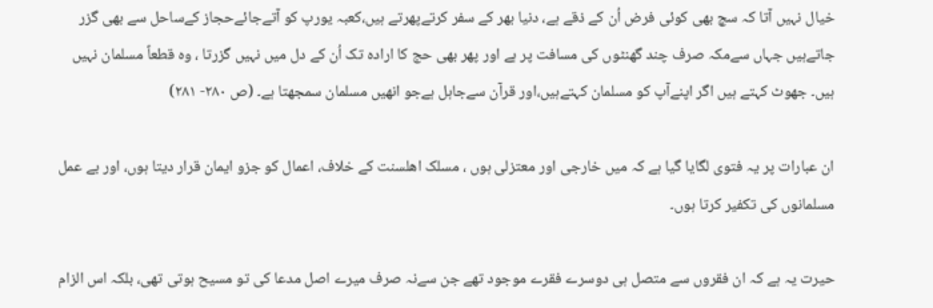خیال نہیں آتا کہ سچ بھی کوئی فرض اُن کے ذقے ہے، دنیا بھر کے سفر کرتےپھرتے ہیں،کعبہ یورپ کو آتےجائےحجاز کےساحل سے بھی گزر جاتےہیں جہاں سےمکہ صرف چند گھنٹوں کی مسافت پر ہے اور پھر بھی حج کا ارادہ تک اُن کے دل میں نہیں گزرتا ، وہ قطعاً مسلمان نہیں ہیں۔ جھوٹ کہتے ہیں اگر اپنےآپ کو مسلمان کہتےہیں،اور قرآن سےجاہل ہےجو انھیں مسلمان سمجھتا ہے۔ (ص ٢٨٠- ٢٨١)

ان عبارات پر یہ فتوی لگایا گیا ہے کہ میں خارجی اور معتزلی ہوں ، مسلک اھلسنت کے خلاف، اعمال کو جزو ایمان قرار دیتا ہوں، اور بے عمل مسلمانوں کی تکفیر کرتا ہوں۔

حیرت یہ ہے کہ ان فقروں سے متصل ہی دوسرے فقرے موجود تھے جن سےنہ صرف میرے اصل مدعا کی تو مسیح ہوتی تھی، بلکہ اس الزام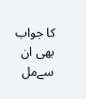کا جواب بھی ان سےمل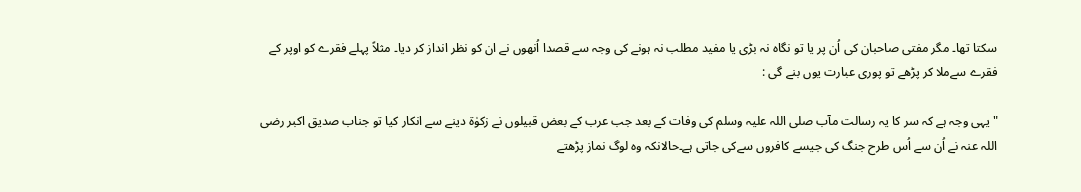سکتا تھا۔ مگر مفتی صاحبان کی اُن پر یا تو نگاہ نہ بڑی یا مفید مطلب نہ ہونے کی وجہ سے قصدا اُنھوں نے ان کو نظر انداز کر دیا۔ مثلاً پہلے فقرے کو اوپر کے فقرے سےملا کر پڑھے تو پوری عبارت یوں بنے گی :

"یہی وجہ ہے کہ سر کا یہ رسالت مآب صلی اللہ علیہ وسلم کی وفات کے بعد جب عرب کے بعض قبیلوں نے زکوٰۃ دینے سے انکار کیا تو جناب صدیق اکبر رضی اللہ عنہ نے اُن سے اُس طرح جنگ کی جیسے کافروں سےکی جاتی ہے۔حالانکہ وہ لوگ نماز پڑھتے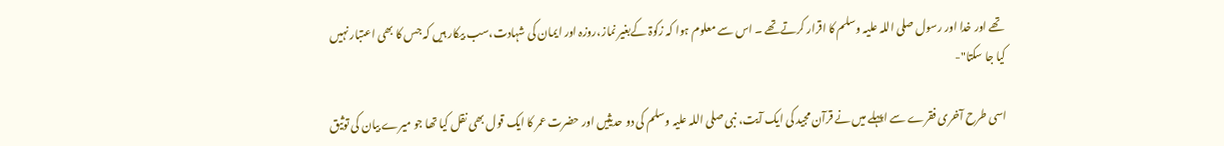تھے اور خدا اور رسول صلی اللہ علیہ وسلم کا اقرار کرتےتھے ۔ اس سے معلوم ہوا کہ زکوۃ کےبغیر نماز،روزہ اور ایمان کی شہادت،سب بیکار ہیں کہ جس کا بھی اعتبار نہیں کیا جا سکتا"-

اسی طرح آخری فقرے سے اپہلے میں نے قرآن مجید کی ایک آیت، نبی صلی اللہ علیہ وسلم کی دو حدیثیں اور حضرت عمر کا ایک قول بھی نقل کیا تھا جو میرے بیان کی توثیق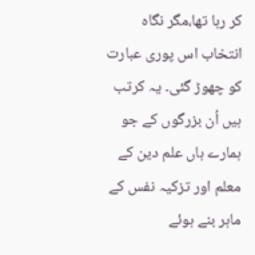کر رہا تھا،مگر نگاہ انتخاب اس پوری عبارت کو چھوڑ گئی۔ یہ کرتب ہیں اُن بزرگوں کے جو ہمارے ہاں علم دین کے معلم اور تزکیہ نفس کے ماہر بنے ہوئے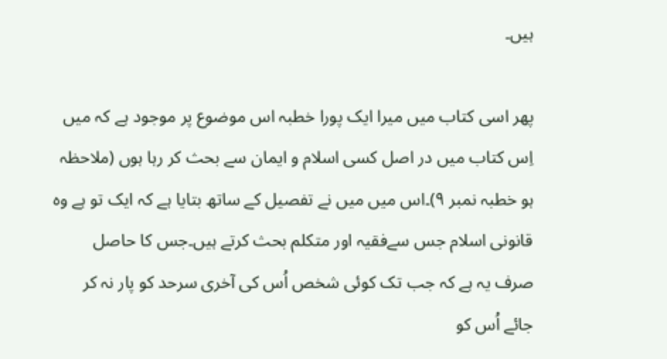ہیں۔

پھر اسی کتاب میں میرا ایک پورا خطبہ اس موضوع پر موجود ہے کہ میں اِس کتاب میں در اصل کسی اسلام و ایمان سے بحث کر رہا ہوں (ملاحظہ ہو خطبہ نمبر ۹)۔اس میں میں نے تفصیل کے ساتھ بتایا ہے کہ ایک تو ہے وہ قانونی اسلام جس سےفقیہ اور متکلم بحث کرتے ہیں۔جس کا حاصل صرف یہ ہے کہ جب تک کوئی شخص اُس کی آخری سرحد کو پار نہ کر جائے اُس کو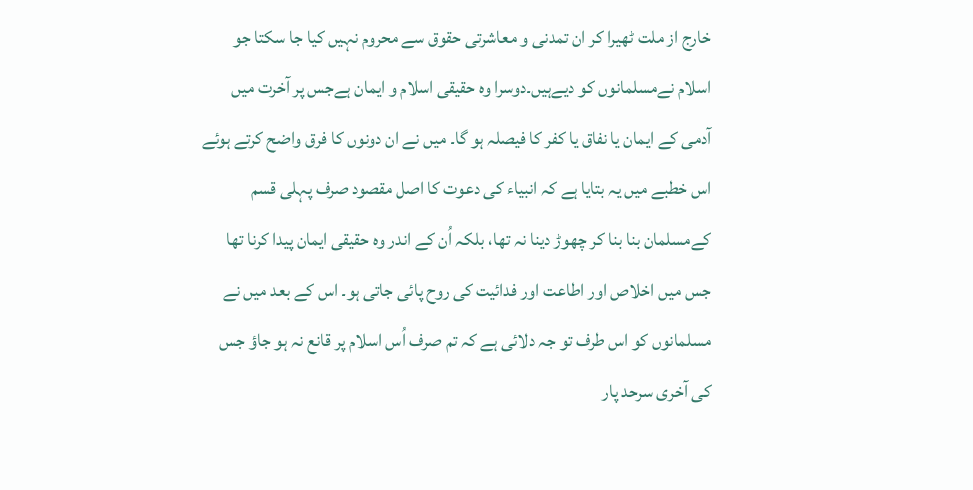خارج از ملت ٹھیرا کر ان تمدنی و معاشرتی حقوق سے محروم نہیں کیا جا سکتا جو اسلام نےمسلمانوں کو دیےہیں۔دوسرا وہ حقیقی اسلام و ایمان ہےجس پر آخرت میں آدمی کے ایمان یا نفاق یا کفر کا فیصلہ ہو گا۔ میں نے ان دونوں کا فرق واضح کرتے ہوئے اس خطبے میں یہ بتایا ہے کہ انبیاء کی دعوت کا اصل مقصود صرف پہلی قسم کےمسلمان بنا بنا کر چھوڑ دینا نہ تھا، بلکہ اُن کے اندر وہ حقیقی ایمان پیدا کرنا تھا جس میں اخلاص اور اطاعت اور فدائیت کی روح پائی جاتی ہو۔ اس کے بعد میں نے مسلمانوں کو اس طرف تو جہ دلائی ہے کہ تم صرف اُس اسلام پر قانع نہ ہو جاؤ جس کی آخری سرحد پار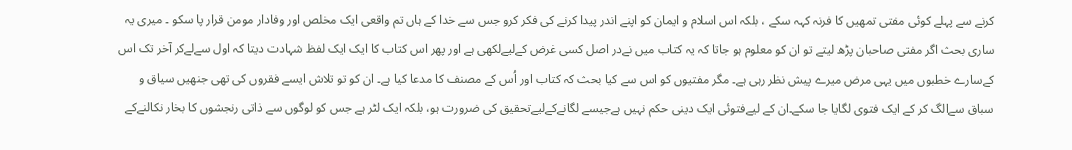کرنے سے پہلے کوئی مفتی تمھیں کا فرنہ کہہ سکے ، بلکہ اس اسلام و ایمان کو اپنے اندر پیدا کرنے کی فکر کرو جس سے خدا کے ہاں تم واقعی ایک مخلص اور وفادار مومن قرار پا سکو ۔ میری یہ ساری بحث اگر مفتی صاحبان پڑھ لیتے تو ان کو معلوم ہو جاتا کہ یہ کتاب میں نےدر اصل کسی غرض کےلیےلکھی ہے اور پھر اس کتاب کا ایک ایک لفظ شہادت دیتا کہ اول سےلےکر آخر تک اس کےسارے خطبوں میں یہی مرض میرے پیش نظر رہی ہے۔ مگر مفتیوں کو اس سے کیا بحث کہ کتاب اور اُس کے مصنف کا مدعا کیا ہے۔ ان کو تو تلاش ایسے فقروں کی تھی جنھیں سیاق و سباق سےالگ کر کے ایک فتوی لگایا جا سکے۔ان کے لیےفتوئی ایک دینی حکم نہیں ہےجیسے لگانےکےلیےتحقیق کی ضرورت ہو، بلکہ ایک لٹر ہے جس کو لوگوں سے ذاتی رنجشوں کا بخار نکالنےکے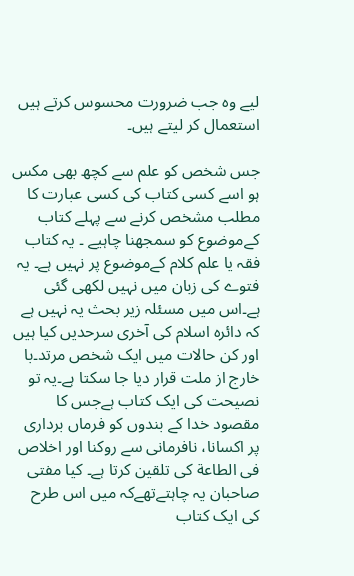لیے وہ جب ضرورت محسوس کرتے ہیں استعمال کر لیتے ہیں۔

جس شخص کو علم سے کچھ بھی مکس ہو اسے کسی کتاب کی کسی عبارت کا مطلب مشخص کرنے سے پہلے کتاب کےموضوع کو سمجھنا چاہیے ۔ یہ کتاب فقہ یا علم کلام کےموضوع پر نہیں ہے۔ یہ فتوے کی زبان میں نہیں لکھی گئی ہے۔اس میں مسئلہ زیر بحث یہ نہیں ہے کہ دائرہ اسلام کی آخری سرحدیں کیا ہیں اور کن حالات میں ایک شخص مرتد۔با خارج از ملت قرار دیا جا سکتا ہے۔یہ تو نصیحت کی ایک کتاب ہےجس کا مقصود خدا کے بندوں کو فرماں برداری پر اکسانا، نافرمانی سے روکنا اور اخلاص فی الطاعة کی تلقین کرتا ہے۔ کیا مفتی صاحبان یہ چاہتےتھےکہ میں اس طرح کی ایک کتاب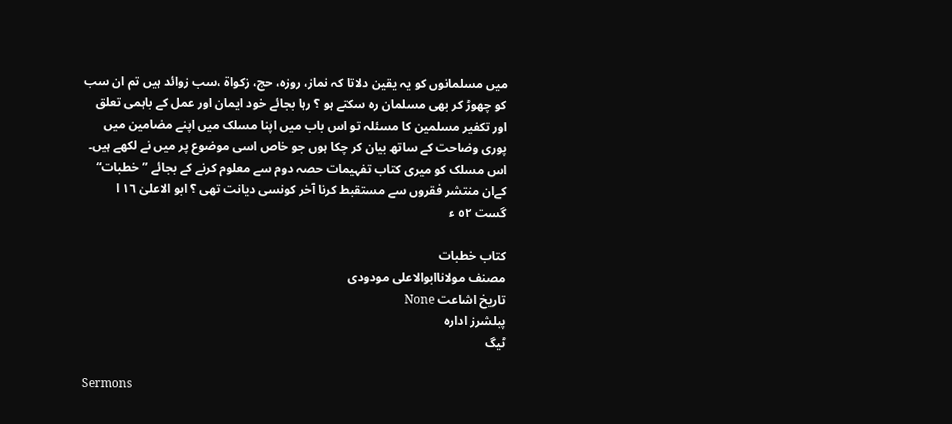میں مسلمانوں کو یہ یقین دلاتا کہ نماز، روزہ، حج، زکواۃ ،سب زوائد ہیں تم ان سب کو چھوڑ کر بھی مسلمان رہ سکتے ہو ؟ رہا بجائے خود ایمان اور عمل کے باہمی تعلق اور تکفیر مسلمین کا مسئلہ تو اس باب میں اپنا مسلک میں اپنے مضامین میں پوری وضاحت کے ساتھ بیان کر چکا ہوں جو خاص اسی موضوع پر میں نے لکھے ہیں۔ اس مسلک کو میری کتاب تفہیمات حصہ دوم سے معلوم کرنے کے بجائے ”خطبات“ کےان منتشر فقروں سے مستقبط کرنا آخر کونسی دیانت تھی ؟ ابو الاعلیٰ ١٦ ا گست ٥٢ ء

کتاب خطبات
مصنف مولاناابوالاعلی مودودی
تاریخ اشاعت None
پبلشرز ادارہ
ٹیگ

Sermons